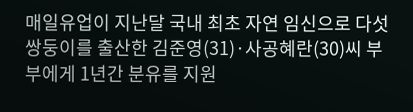매일유업이 지난달 국내 최초 자연 임신으로 다섯 쌍둥이를 출산한 김준영(31)·사공혜란(30)씨 부부에게 1년간 분유를 지원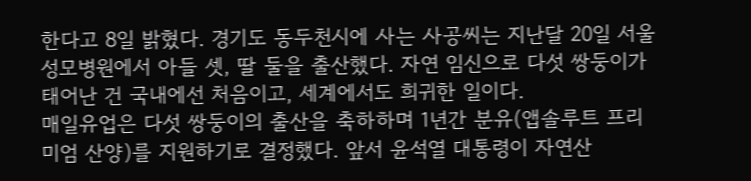한다고 8일 밝혔다. 경기도 동두천시에 사는 사공씨는 지난달 20일 서울성모병원에서 아들 셋, 딸 둘을 출산했다. 자연 임신으로 다섯 쌍둥이가 태어난 건 국내에선 처음이고, 세계에서도 희귀한 일이다.
매일유업은 다섯 쌍둥이의 출산을 축하하며 1년간 분유(앱솔루트 프리미엄 산양)를 지원하기로 결정했다. 앞서 윤석열 대통령이 자연산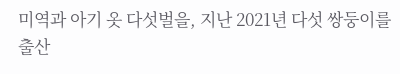미역과 아기 옷 다섯벌을, 지난 2021년 다섯 쌍둥이를 출산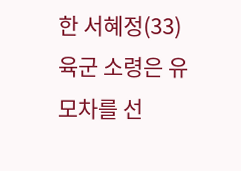한 서혜정(33) 육군 소령은 유모차를 선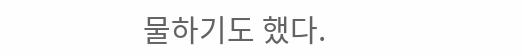물하기도 했다.